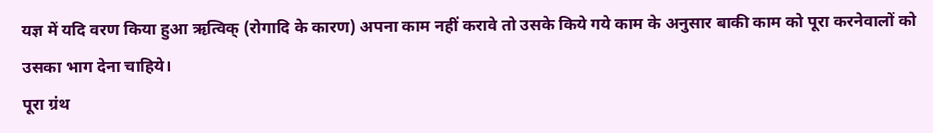यज्ञ में यदि वरण किया हुआ ऋत्विक् (रोगादि के कारण) अपना काम नहीं करावे तो उसके किये गये काम के अनुसार बाकी काम को पूरा करनेवालों को उसका भाग देना चाहिये।
पूरा ग्रंथ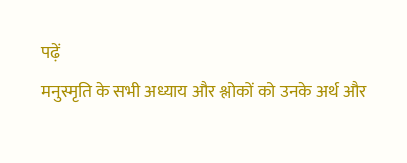पढ़ें
मनुस्मृति के सभी अध्याय और श्लोकों को उनके अर्थ और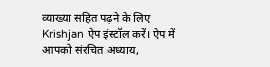व्याख्या सहित पढ़ने के लिए Krishjan ऐप इंस्टॉल करें। ऐप में आपको संरचित अध्याय,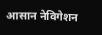आसान नेविगेशन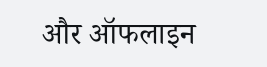और ऑफलाइन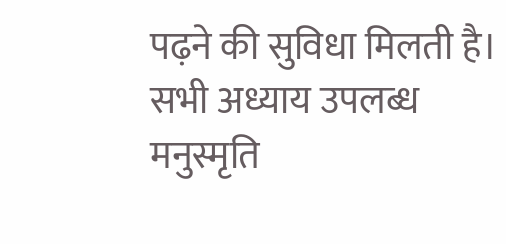पढ़ने की सुविधा मिलती है।
सभी अध्याय उपलब्ध
मनुस्मृति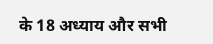के 18 अध्याय और सभी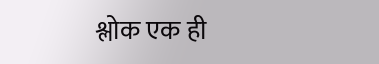श्लोक एक ही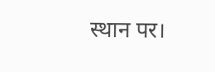स्थान पर।